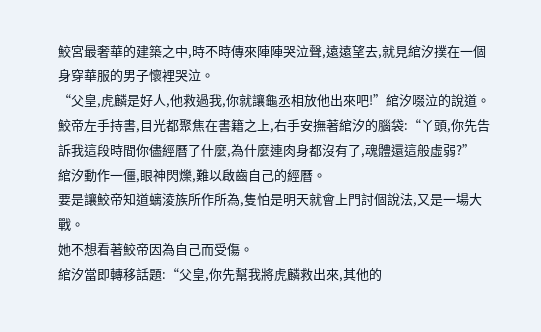鮫宮最奢華的建築之中,時不時傳來陣陣哭泣聲,遠遠望去,就見綰汐撲在一個身穿華服的男子懷裡哭泣。
“父皇,虎麟是好人,他救過我,你就讓龜丞相放他出來吧!”綰汐啜泣的說道。
鮫帝左手持書,目光都聚焦在書籍之上,右手安撫著綰汐的腦袋:“丫頭,你先告訴我這段時間你儘經曆了什麼,為什麼連肉身都沒有了,魂體還這般虛弱?”
綰汐動作一僵,眼神閃爍,難以啟齒自己的經曆。
要是讓鮫帝知道螭淩族所作所為,隻怕是明天就會上門討個說法,又是一場大戰。
她不想看著鮫帝因為自己而受傷。
綰汐當即轉移話題:“父皇,你先幫我將虎麟救出來,其他的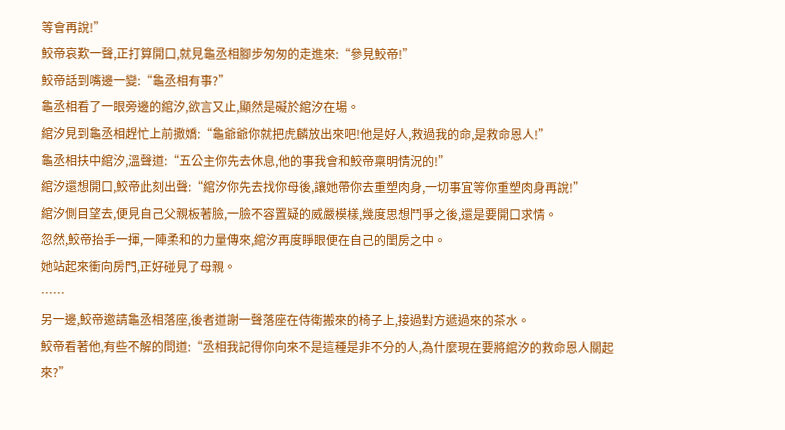等會再說!”
鮫帝哀歎一聲,正打算開口,就見龜丞相腳步匆匆的走進來:“參見鮫帝!”
鮫帝話到嘴邊一變:“龜丞相有事?”
龜丞相看了一眼旁邊的綰汐,欲言又止,顯然是礙於綰汐在場。
綰汐見到龜丞相趕忙上前撒嬌:“龜爺爺你就把虎麟放出來吧!他是好人,救過我的命,是救命恩人!”
龜丞相扶中綰汐,溫聲道:“五公主你先去休息,他的事我會和鮫帝稟明情況的!”
綰汐還想開口,鮫帝此刻出聲:“綰汐你先去找你母後,讓她帶你去重塑肉身,一切事宜等你重塑肉身再說!”
綰汐側目望去,便見自己父親板著臉,一臉不容置疑的威嚴模樣,幾度思想鬥爭之後,還是要開口求情。
忽然,鮫帝抬手一揮,一陣柔和的力量傳來,綰汐再度睜眼便在自己的閨房之中。
她站起來衝向房門,正好碰見了母親。
……
另一邊,鮫帝邀請龜丞相落座,後者道謝一聲落座在侍衛搬來的椅子上,接過對方遞過來的茶水。
鮫帝看著他,有些不解的問道:“丞相我記得你向來不是這種是非不分的人,為什麼現在要將綰汐的救命恩人關起來?”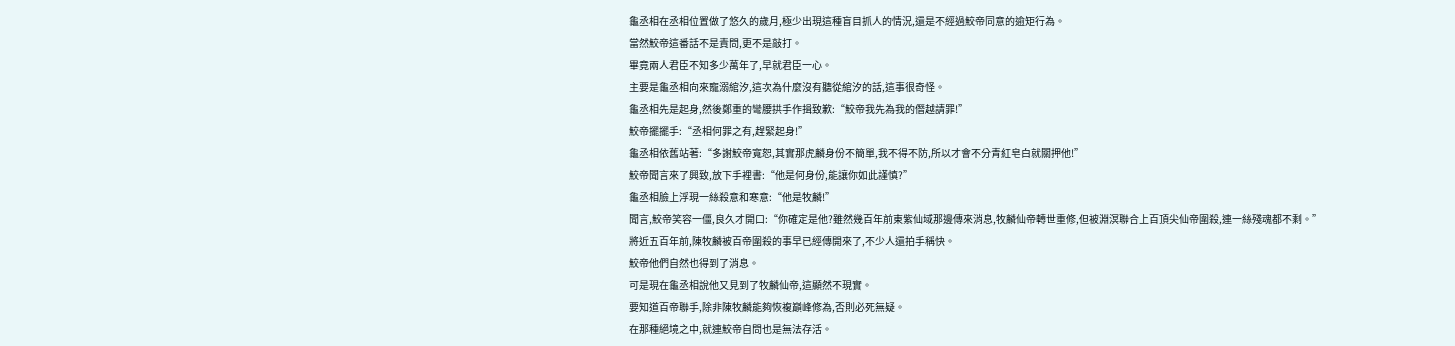龜丞相在丞相位置做了悠久的歲月,極少出現這種盲目抓人的情況,還是不經過鮫帝同意的逾矩行為。
當然鮫帝這番話不是責問,更不是敲打。
畢竟兩人君臣不知多少萬年了,早就君臣一心。
主要是龜丞相向來寵溺綰汐,這次為什麼沒有聽從綰汐的話,這事很奇怪。
龜丞相先是起身,然後鄭重的彎腰拱手作揖致歉:“鮫帝我先為我的僭越請罪!”
鮫帝擺擺手:“丞相何罪之有,趕緊起身!”
龜丞相依舊站著:“多謝鮫帝寬恕,其實那虎麟身份不簡單,我不得不防,所以才會不分青紅皂白就關押他!”
鮫帝聞言來了興致,放下手裡書:“他是何身份,能讓你如此謹慎?”
龜丞相臉上浮現一絲殺意和寒意:“他是牧麟!”
聞言,鮫帝笑容一僵,良久才開口:“你確定是他?雖然幾百年前東紫仙域那邊傳來消息,牧麟仙帝轉世重修,但被淵溟聯合上百頂尖仙帝圍殺,連一絲殘魂都不剩。”
將近五百年前,陳牧麟被百帝圍殺的事早已經傳開來了,不少人還拍手稱快。
鮫帝他們自然也得到了消息。
可是現在龜丞相說他又見到了牧麟仙帝,這顯然不現實。
要知道百帝聯手,除非陳牧麟能夠恢複巔峰修為,否則必死無疑。
在那種絕境之中,就連鮫帝自問也是無法存活。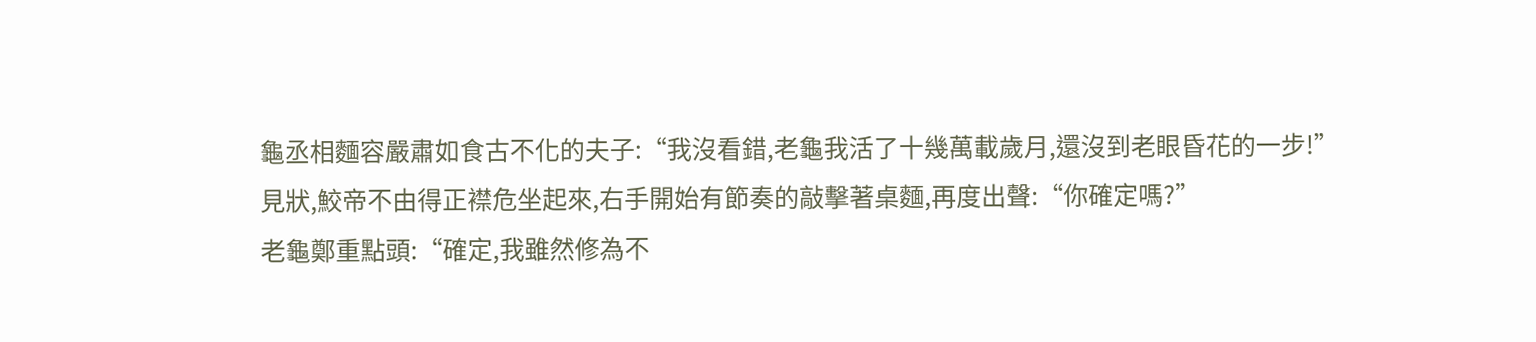龜丞相麵容嚴肅如食古不化的夫子:“我沒看錯,老龜我活了十幾萬載歲月,還沒到老眼昏花的一步!”
見狀,鮫帝不由得正襟危坐起來,右手開始有節奏的敲擊著桌麵,再度出聲:“你確定嗎?”
老龜鄭重點頭:“確定,我雖然修為不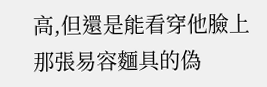高,但還是能看穿他臉上那張易容麵具的偽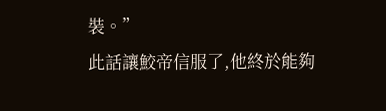裝。”
此話讓鮫帝信服了,他終於能夠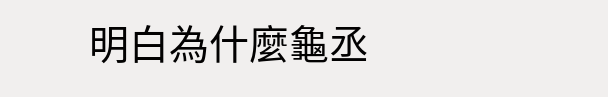明白為什麼龜丞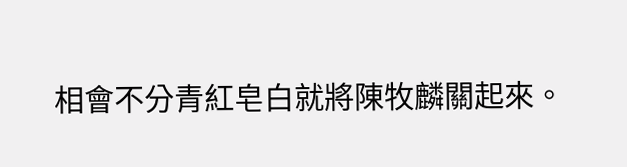相會不分青紅皂白就將陳牧麟關起來。